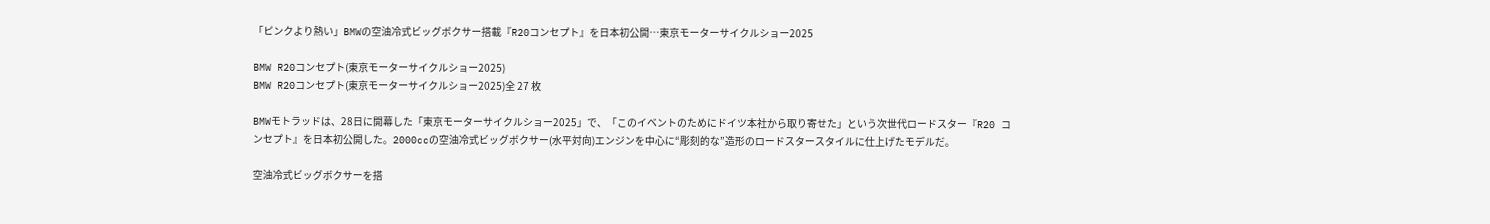「ピンクより熱い」BMWの空油冷式ビッグボクサー搭載『R20コンセプト』を日本初公開…東京モーターサイクルショー2025

BMW R20コンセプト(東京モーターサイクルショー2025)
BMW R20コンセプト(東京モーターサイクルショー2025)全 27 枚

BMWモトラッドは、28日に開幕した「東京モーターサイクルショー2025」で、「このイベントのためにドイツ本社から取り寄せた」という次世代ロードスター『R20 コンセプト』を日本初公開した。2000ccの空油冷式ビッグボクサー(水平対向)エンジンを中心に“彫刻的な”造形のロードスタースタイルに仕上げたモデルだ。

空油冷式ビッグボクサーを搭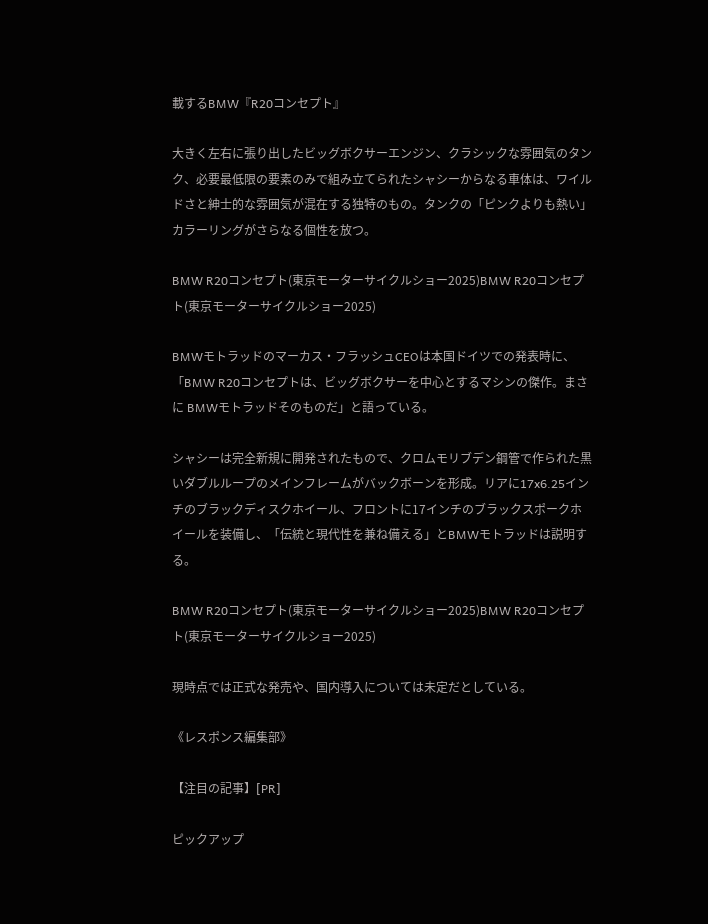載するBMW『R20コンセプト』

大きく左右に張り出したビッグボクサーエンジン、クラシックな雰囲気のタンク、必要最低限の要素のみで組み立てられたシャシーからなる車体は、ワイルドさと紳士的な雰囲気が混在する独特のもの。タンクの「ピンクよりも熱い」カラーリングがさらなる個性を放つ。

BMW R20コンセプト(東京モーターサイクルショー2025)BMW R20コンセプト(東京モーターサイクルショー2025)

BMWモトラッドのマーカス・フラッシュCEOは本国ドイツでの発表時に、「BMW R20コンセプトは、ビッグボクサーを中心とするマシンの傑作。まさに BMWモトラッドそのものだ」と語っている。

シャシーは完全新規に開発されたもので、クロムモリブデン鋼管で作られた黒いダブルループのメインフレームがバックボーンを形成。リアに17x6.25インチのブラックディスクホイール、フロントに17インチのブラックスポークホイールを装備し、「伝統と現代性を兼ね備える」とBMWモトラッドは説明する。

BMW R20コンセプト(東京モーターサイクルショー2025)BMW R20コンセプト(東京モーターサイクルショー2025)

現時点では正式な発売や、国内導入については未定だとしている。

《レスポンス編集部》

【注目の記事】[PR]

ピックアップ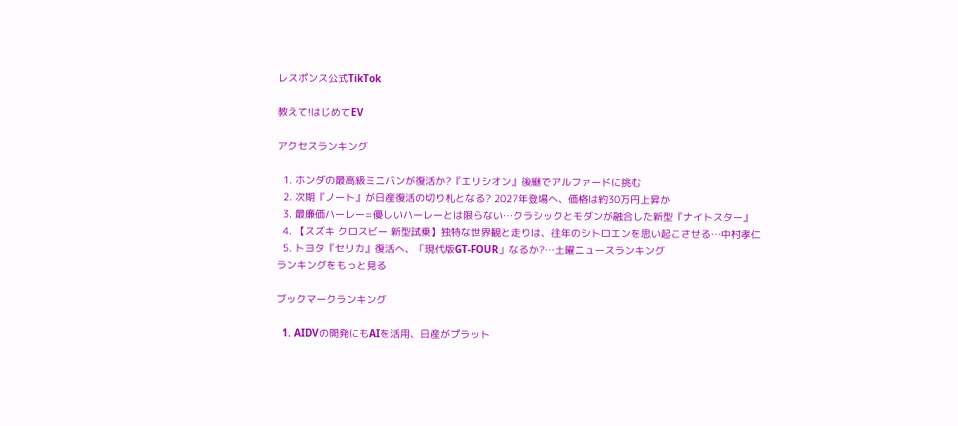レスポンス公式TikTok

教えて!はじめてEV

アクセスランキング

  1. ホンダの最高級ミニバンが復活か?『エリシオン』後継でアルファードに挑む
  2. 次期『ノート』が日産復活の切り札となる? 2027年登場へ、価格は約30万円上昇か
  3. 最廉価ハーレー=優しいハーレーとは限らない…クラシックとモダンが融合した新型『ナイトスター』
  4. 【スズキ クロスビー 新型試乗】独特な世界観と走りは、往年のシトロエンを思い起こさせる…中村孝仁
  5. トヨタ『セリカ』復活へ、「現代版GT-FOUR」なるか?…土曜ニュースランキング
ランキングをもっと見る

ブックマークランキング

  1. AIDVの開発にもAIを活用、日産がプラット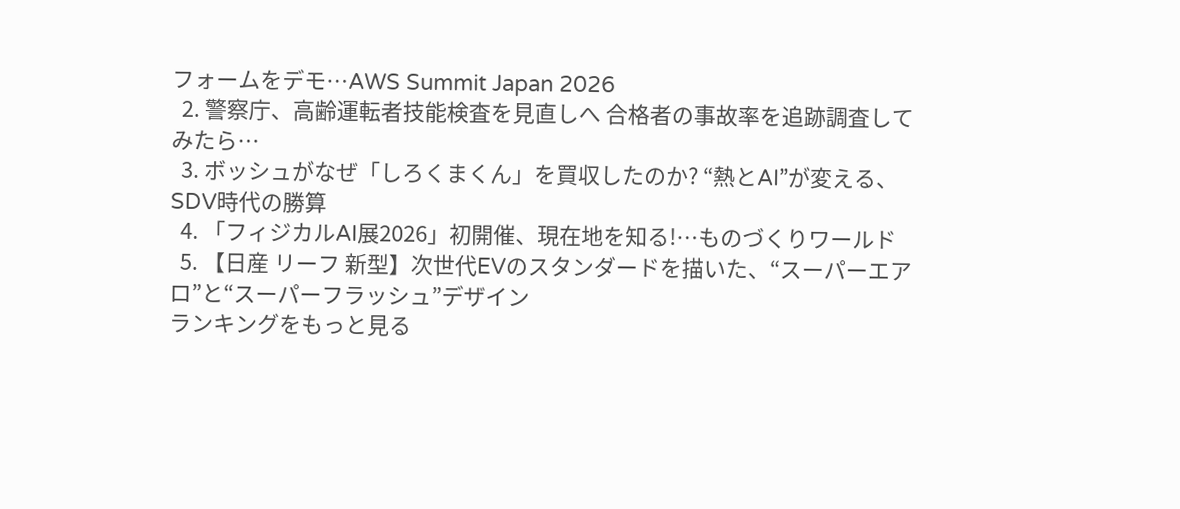フォームをデモ…AWS Summit Japan 2026
  2. 警察庁、高齢運転者技能検査を見直しへ 合格者の事故率を追跡調査してみたら…
  3. ボッシュがなぜ「しろくまくん」を買収したのか? “熱とAI”が変える、SDV時代の勝算
  4. 「フィジカルAI展2026」初開催、現在地を知る!…ものづくりワールド
  5. 【日産 リーフ 新型】次世代EVのスタンダードを描いた、“スーパーエアロ”と“スーパーフラッシュ”デザイン
ランキングをもっと見る